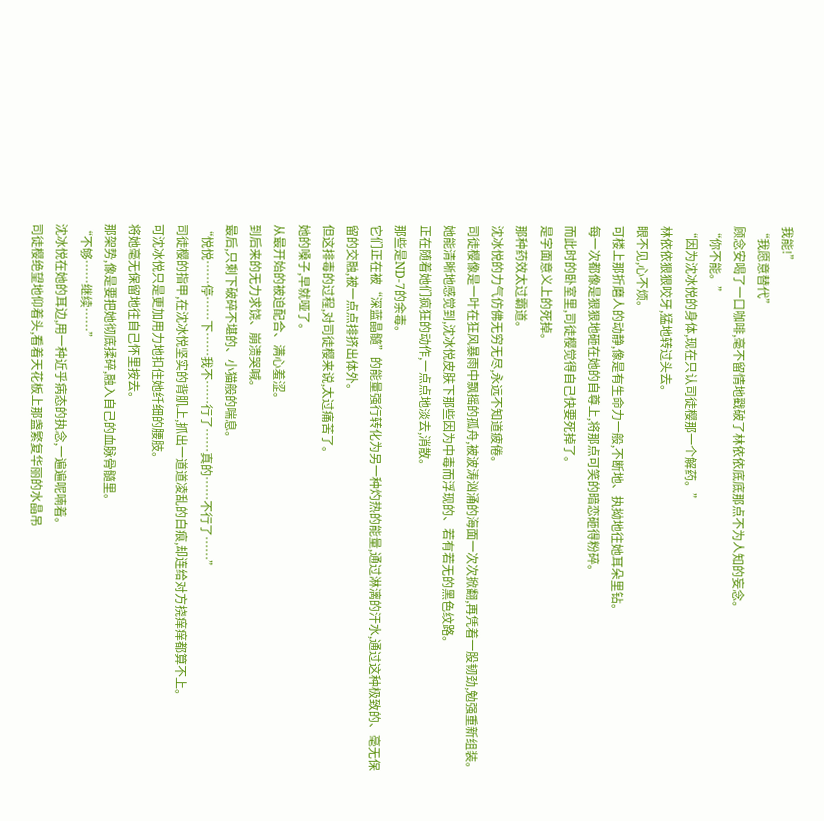我能!”
“我愿意替代”
顾念安喝了一口咖啡,毫不留情地戳破了林依依底底那点不为人知的妄念。
“你不能。”
“因为沈冰悦的身体,现在只认司徒樱那一个解药。”
林依依狠狠咬牙,猛地转过头去。
眼不见,心不烦。
可楼上那折磨人的动静,像是有生命力一般,不断地、执拗地往她耳朵里钻。
每一次都像是狠狠地砸在她的自尊上,将那点可笑的暗恋砸得粉碎。
而此时的卧室里,司徒樱觉得自己快要死掉了。
是字面意义上的死掉。
那种药效太过霸道。
沈冰悦的力气仿佛无穷无尽,永远不知道疲倦。
司徒樱像是一叶在狂风暴雨中飘摇的孤舟,被波涛汹涌的海面一次次掀翻,再凭着一股韧劲,勉强重新组装。
她能清晰地感觉到,沈冰悦皮肤下那些因为中毒而浮现的、若有若无的黑色纹路。
正在随着她们疯狂的动作,一点点地淡去,消散。
那些是ND-7的余毒。
它们正在被“深蓝晶髓”的能量强行转化为另一种灼热的能量,通过淋漓的汗水,通过这种极致的、毫无保留的交融,被一点点排挤出体外。
但这排毒的过程,对司徒樱来说,太过痛苦了。
她的嗓子,早就哑了。
从最开始的被迫配合、满心羞涩。
到后来的无力求饶、崩溃哭喊。
最后,只剩下破碎不堪的、小猫般的喘息。
“悦悦……停……下……我不……行了……真的……不行了……”
司徒樱的指甲,在沈冰悦坚实的背肌上,抓出一道道凌乱的白痕,却连给对方挠痒痒都算不上。
可沈冰悦只是更加用力地扣住她纤细的腰肢。
将她毫无保留地往自己怀里按去。
那架势,像是要把她彻底揉碎,融入自己的血脉骨髓里。
“不够……继续……”
沈冰悦在她的耳边,用一种近乎病态的执念,一遍遍呢喃着。
司徒樱绝望地仰着头,看着天花板上那盏繁复华丽的水晶吊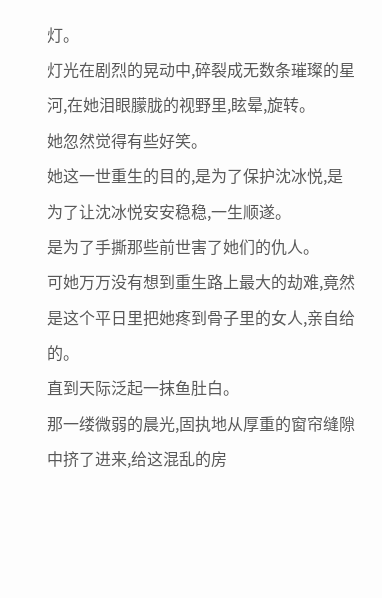灯。
灯光在剧烈的晃动中,碎裂成无数条璀璨的星河,在她泪眼朦胧的视野里,眩晕,旋转。
她忽然觉得有些好笑。
她这一世重生的目的,是为了保护沈冰悦,是为了让沈冰悦安安稳稳,一生顺遂。
是为了手撕那些前世害了她们的仇人。
可她万万没有想到重生路上最大的劫难,竟然是这个平日里把她疼到骨子里的女人,亲自给的。
直到天际泛起一抹鱼肚白。
那一缕微弱的晨光,固执地从厚重的窗帘缝隙中挤了进来,给这混乱的房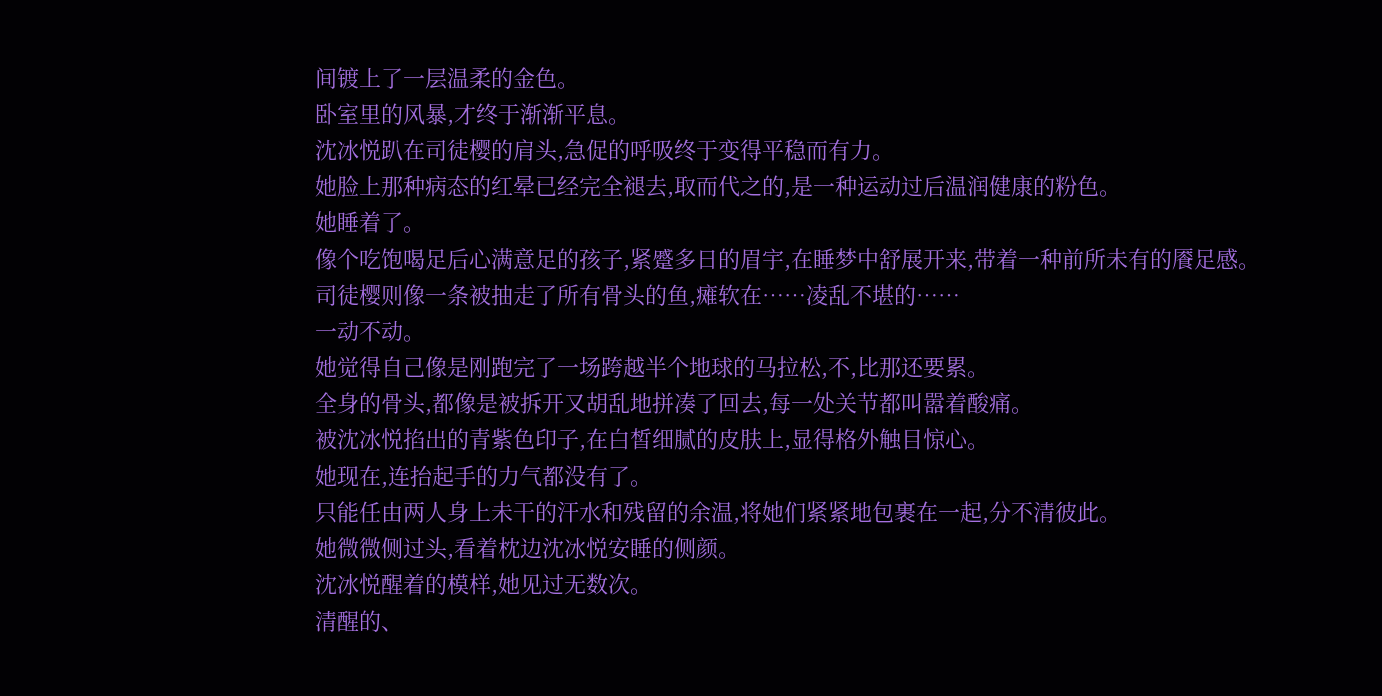间镀上了一层温柔的金色。
卧室里的风暴,才终于渐渐平息。
沈冰悦趴在司徒樱的肩头,急促的呼吸终于变得平稳而有力。
她脸上那种病态的红晕已经完全褪去,取而代之的,是一种运动过后温润健康的粉色。
她睡着了。
像个吃饱喝足后心满意足的孩子,紧蹙多日的眉宇,在睡梦中舒展开来,带着一种前所未有的餍足感。
司徒樱则像一条被抽走了所有骨头的鱼,瘫软在……凌乱不堪的……
一动不动。
她觉得自己像是刚跑完了一场跨越半个地球的马拉松,不,比那还要累。
全身的骨头,都像是被拆开又胡乱地拼凑了回去,每一处关节都叫嚣着酸痛。
被沈冰悦掐出的青紫色印子,在白皙细腻的皮肤上,显得格外触目惊心。
她现在,连抬起手的力气都没有了。
只能任由两人身上未干的汗水和残留的余温,将她们紧紧地包裹在一起,分不清彼此。
她微微侧过头,看着枕边沈冰悦安睡的侧颜。
沈冰悦醒着的模样,她见过无数次。
清醒的、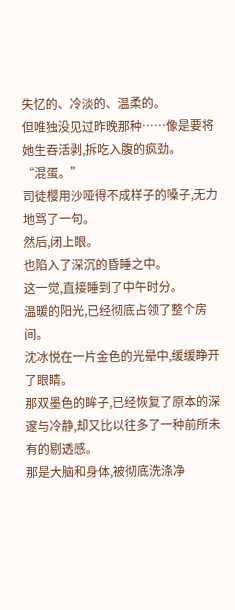失忆的、冷淡的、温柔的。
但唯独没见过昨晚那种……像是要将她生吞活剥,拆吃入腹的疯劲。
“混蛋。”
司徒樱用沙哑得不成样子的嗓子,无力地骂了一句。
然后,闭上眼。
也陷入了深沉的昏睡之中。
这一觉,直接睡到了中午时分。
温暖的阳光,已经彻底占领了整个房间。
沈冰悦在一片金色的光晕中,缓缓睁开了眼睛。
那双墨色的眸子,已经恢复了原本的深邃与冷静,却又比以往多了一种前所未有的剔透感。
那是大脑和身体,被彻底洗涤净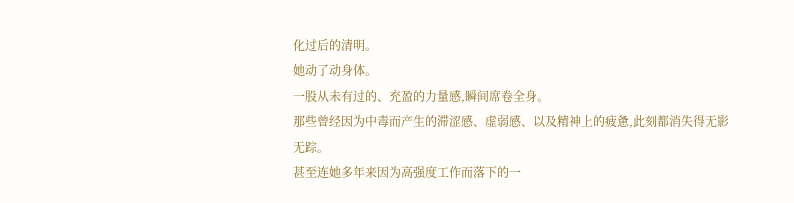化过后的清明。
她动了动身体。
一股从未有过的、充盈的力量感,瞬间席卷全身。
那些曾经因为中毒而产生的滞涩感、虚弱感、以及精神上的疲惫,此刻都消失得无影无踪。
甚至连她多年来因为高强度工作而落下的一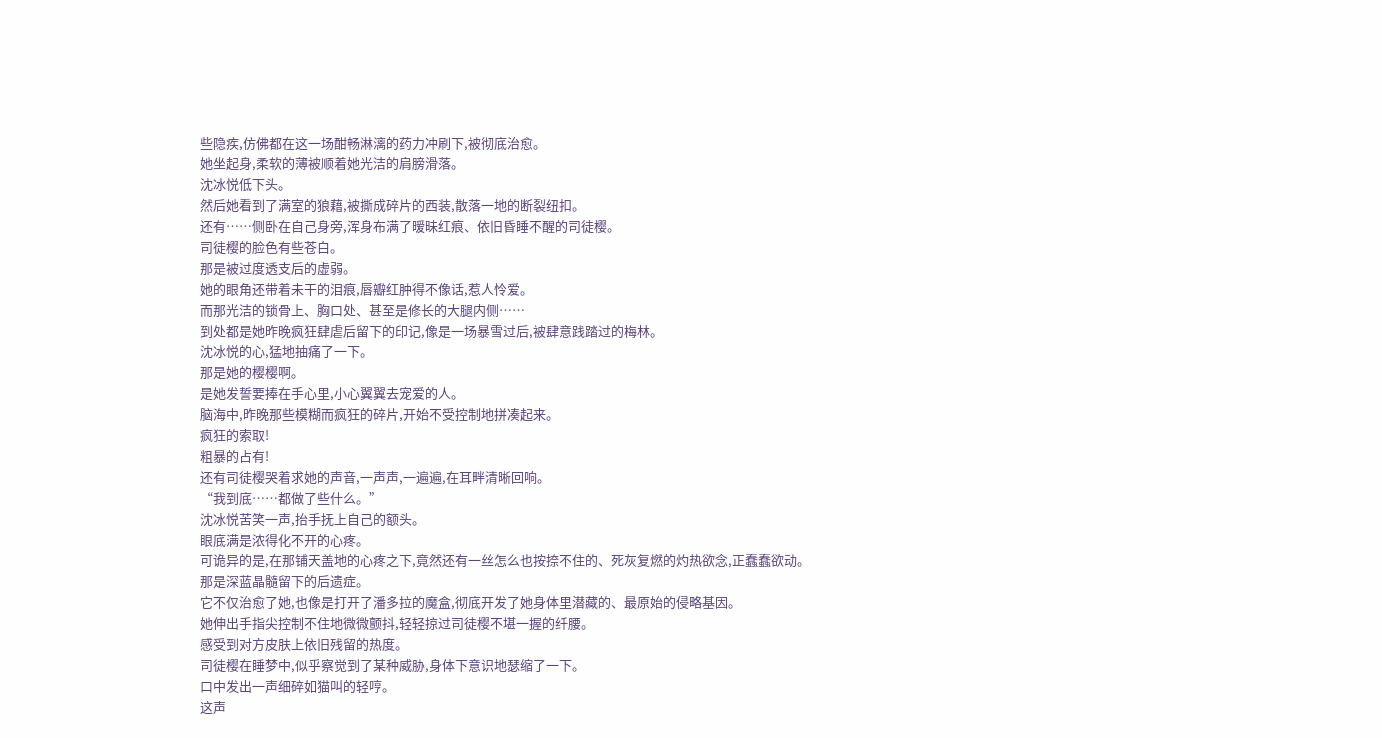些隐疾,仿佛都在这一场酣畅淋漓的药力冲刷下,被彻底治愈。
她坐起身,柔软的薄被顺着她光洁的肩膀滑落。
沈冰悦低下头。
然后她看到了满室的狼藉,被撕成碎片的西装,散落一地的断裂纽扣。
还有……侧卧在自己身旁,浑身布满了暧昧红痕、依旧昏睡不醒的司徒樱。
司徒樱的脸色有些苍白。
那是被过度透支后的虚弱。
她的眼角还带着未干的泪痕,唇瓣红肿得不像话,惹人怜爱。
而那光洁的锁骨上、胸口处、甚至是修长的大腿内侧……
到处都是她昨晚疯狂肆虐后留下的印记,像是一场暴雪过后,被肆意践踏过的梅林。
沈冰悦的心,猛地抽痛了一下。
那是她的樱樱啊。
是她发誓要捧在手心里,小心翼翼去宠爱的人。
脑海中,昨晚那些模糊而疯狂的碎片,开始不受控制地拼凑起来。
疯狂的索取!
粗暴的占有!
还有司徒樱哭着求她的声音,一声声,一遍遍,在耳畔清晰回响。
“我到底……都做了些什么。”
沈冰悦苦笑一声,抬手抚上自己的额头。
眼底满是浓得化不开的心疼。
可诡异的是,在那铺天盖地的心疼之下,竟然还有一丝怎么也按捺不住的、死灰复燃的灼热欲念,正蠢蠢欲动。
那是深蓝晶髓留下的后遗症。
它不仅治愈了她,也像是打开了潘多拉的魔盒,彻底开发了她身体里潜藏的、最原始的侵略基因。
她伸出手指尖控制不住地微微颤抖,轻轻掠过司徒樱不堪一握的纤腰。
感受到对方皮肤上依旧残留的热度。
司徒樱在睡梦中,似乎察觉到了某种威胁,身体下意识地瑟缩了一下。
口中发出一声细碎如猫叫的轻哼。
这声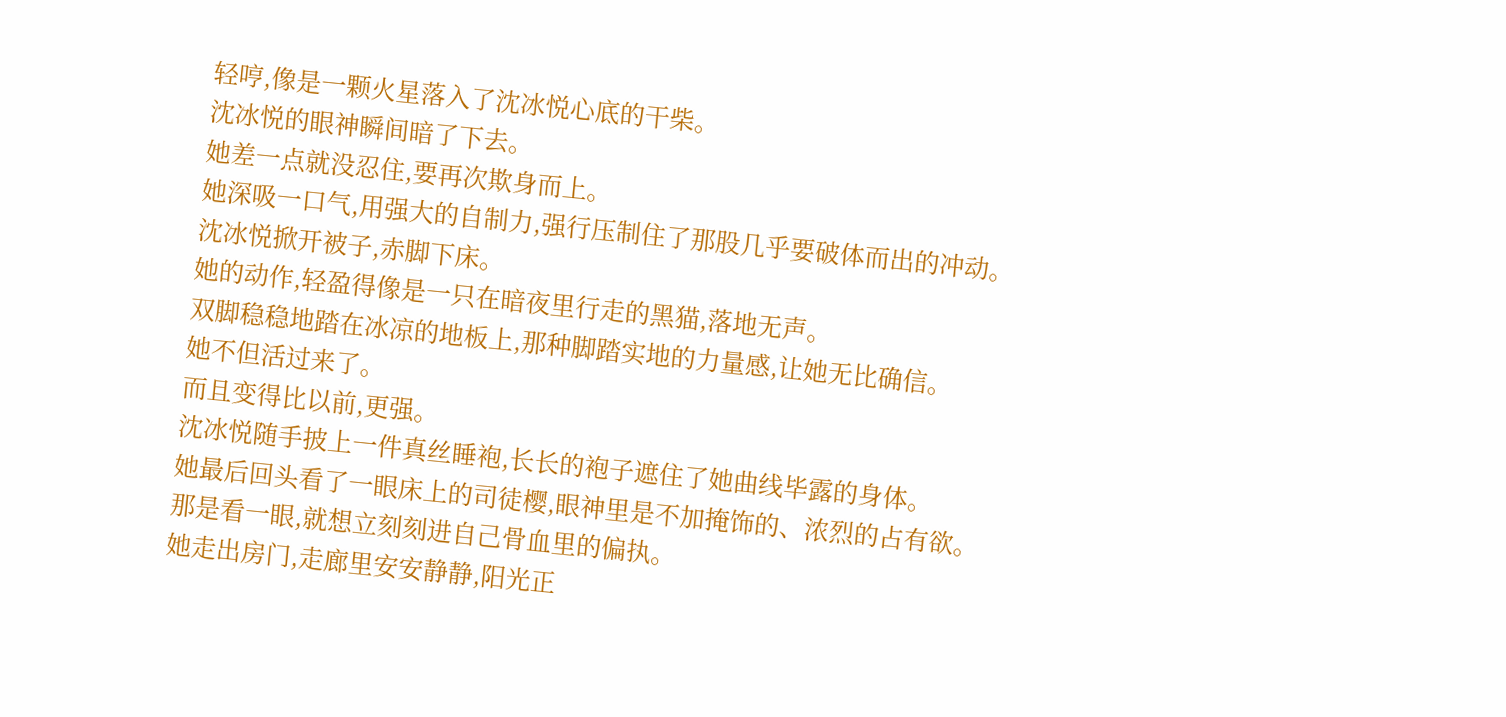轻哼,像是一颗火星落入了沈冰悦心底的干柴。
沈冰悦的眼神瞬间暗了下去。
她差一点就没忍住,要再次欺身而上。
她深吸一口气,用强大的自制力,强行压制住了那股几乎要破体而出的冲动。
沈冰悦掀开被子,赤脚下床。
她的动作,轻盈得像是一只在暗夜里行走的黑猫,落地无声。
双脚稳稳地踏在冰凉的地板上,那种脚踏实地的力量感,让她无比确信。
她不但活过来了。
而且变得比以前,更强。
沈冰悦随手披上一件真丝睡袍,长长的袍子遮住了她曲线毕露的身体。
她最后回头看了一眼床上的司徒樱,眼神里是不加掩饰的、浓烈的占有欲。
那是看一眼,就想立刻刻进自己骨血里的偏执。
她走出房门,走廊里安安静静,阳光正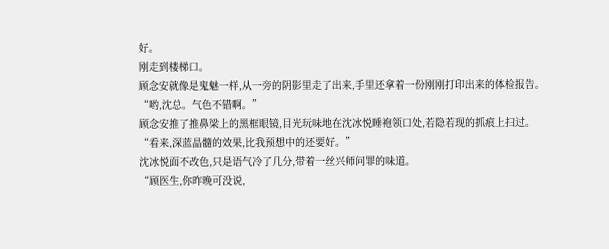好。
刚走到楼梯口。
顾念安就像是鬼魅一样,从一旁的阴影里走了出来,手里还拿着一份刚刚打印出来的体检报告。
“哟,沈总。气色不错啊。”
顾念安推了推鼻梁上的黑框眼镜,目光玩味地在沈冰悦睡袍领口处,若隐若现的抓痕上扫过。
“看来,深蓝晶髓的效果,比我预想中的还要好。”
沈冰悦面不改色,只是语气冷了几分,带着一丝兴师问罪的味道。
“顾医生,你昨晚可没说,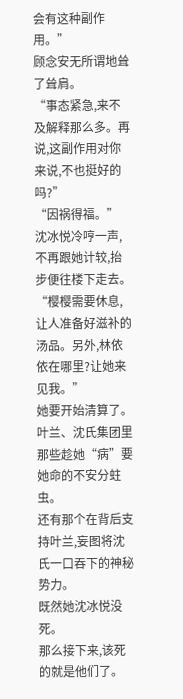会有这种副作用。”
顾念安无所谓地耸了耸肩。
“事态紧急,来不及解释那么多。再说,这副作用对你来说,不也挺好的吗?”
“因祸得福。”
沈冰悦冷哼一声,不再跟她计较,抬步便往楼下走去。
“樱樱需要休息,让人准备好滋补的汤品。另外,林依依在哪里?让她来见我。”
她要开始清算了。
叶兰、沈氏集团里那些趁她“病”要她命的不安分蛀虫。
还有那个在背后支持叶兰,妄图将沈氏一口吞下的神秘势力。
既然她沈冰悦没死。
那么接下来,该死的就是他们了。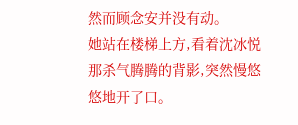然而顾念安并没有动。
她站在楼梯上方,看着沈冰悦那杀气腾腾的背影,突然慢悠悠地开了口。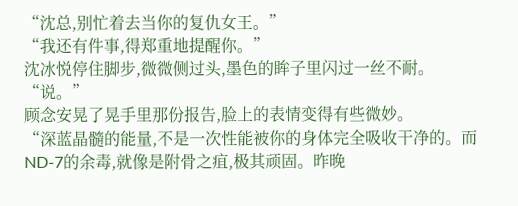“沈总,别忙着去当你的复仇女王。”
“我还有件事,得郑重地提醒你。”
沈冰悦停住脚步,微微侧过头,墨色的眸子里闪过一丝不耐。
“说。”
顾念安晃了晃手里那份报告,脸上的表情变得有些微妙。
“深蓝晶髓的能量,不是一次性能被你的身体完全吸收干净的。而ND-7的余毒,就像是附骨之疽,极其顽固。昨晚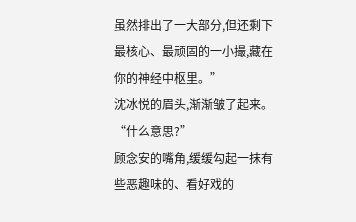虽然排出了一大部分,但还剩下最核心、最顽固的一小撮,藏在你的神经中枢里。”
沈冰悦的眉头,渐渐皱了起来。
“什么意思?”
顾念安的嘴角,缓缓勾起一抹有些恶趣味的、看好戏的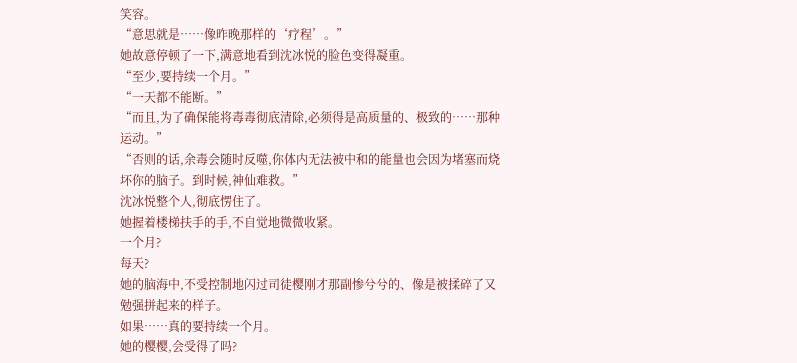笑容。
“意思就是……像昨晚那样的‘疗程’。”
她故意停顿了一下,满意地看到沈冰悦的脸色变得凝重。
“至少,要持续一个月。”
“一天都不能断。”
“而且,为了确保能将毒毒彻底清除,必须得是高质量的、极致的……那种运动。”
“否则的话,余毒会随时反噬,你体内无法被中和的能量也会因为堵塞而烧坏你的脑子。到时候,神仙难救。”
沈冰悦整个人,彻底愣住了。
她握着楼梯扶手的手,不自觉地微微收紧。
一个月?
每天?
她的脑海中,不受控制地闪过司徒樱刚才那副惨兮兮的、像是被揉碎了又勉强拼起来的样子。
如果……真的要持续一个月。
她的樱樱,会受得了吗?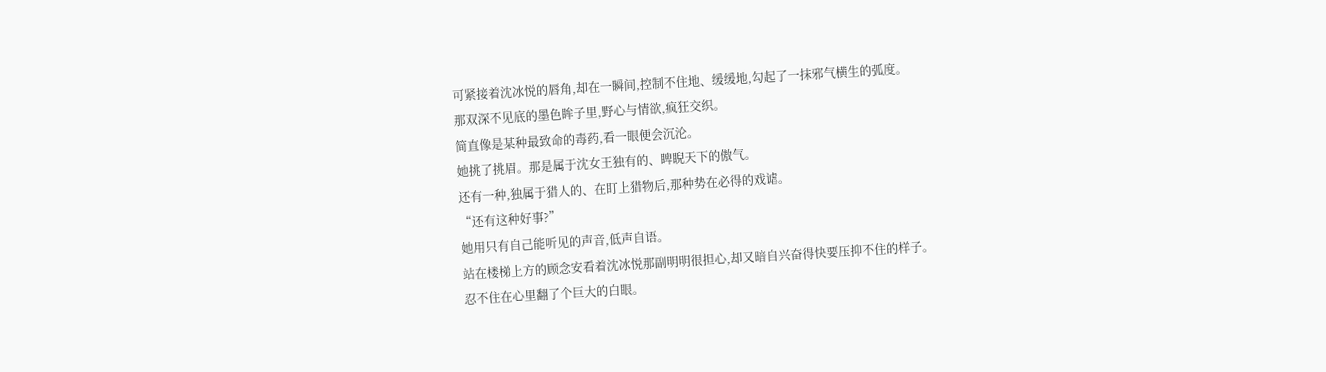可紧接着沈冰悦的唇角,却在一瞬间,控制不住地、缓缓地,勾起了一抹邪气横生的弧度。
那双深不见底的墨色眸子里,野心与情欲,疯狂交织。
简直像是某种最致命的毒药,看一眼便会沉沦。
她挑了挑眉。那是属于沈女王独有的、睥睨天下的傲气。
还有一种,独属于猎人的、在盯上猎物后,那种势在必得的戏谑。
“还有这种好事?”
她用只有自己能听见的声音,低声自语。
站在楼梯上方的顾念安看着沈冰悦那副明明很担心,却又暗自兴奋得快要压抑不住的样子。
忍不住在心里翻了个巨大的白眼。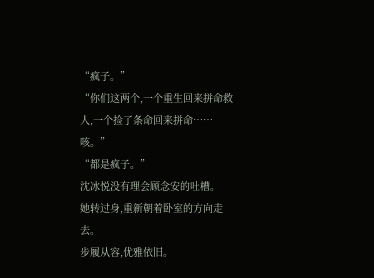“疯子。”
“你们这两个,一个重生回来拼命救人,一个捡了条命回来拼命……咳。”
“都是疯子。”
沈冰悦没有理会顾念安的吐槽。
她转过身,重新朝着卧室的方向走去。
步履从容,优雅依旧。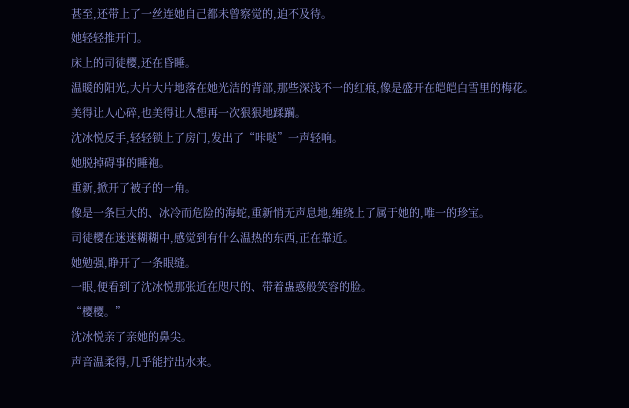甚至,还带上了一丝连她自己都未曾察觉的,迫不及待。
她轻轻推开门。
床上的司徒樱,还在昏睡。
温暖的阳光,大片大片地落在她光洁的背部,那些深浅不一的红痕,像是盛开在皑皑白雪里的梅花。
美得让人心碎,也美得让人想再一次狠狠地蹂躏。
沈冰悦反手,轻轻锁上了房门,发出了“咔哒”一声轻响。
她脱掉碍事的睡袍。
重新,掀开了被子的一角。
像是一条巨大的、冰冷而危险的海蛇,重新悄无声息地,缠绕上了属于她的,唯一的珍宝。
司徒樱在迷迷糊糊中,感觉到有什么温热的东西,正在靠近。
她勉强,睁开了一条眼缝。
一眼,便看到了沈冰悦那张近在咫尺的、带着蛊惑般笑容的脸。
“樱樱。”
沈冰悦亲了亲她的鼻尖。
声音温柔得,几乎能拧出水来。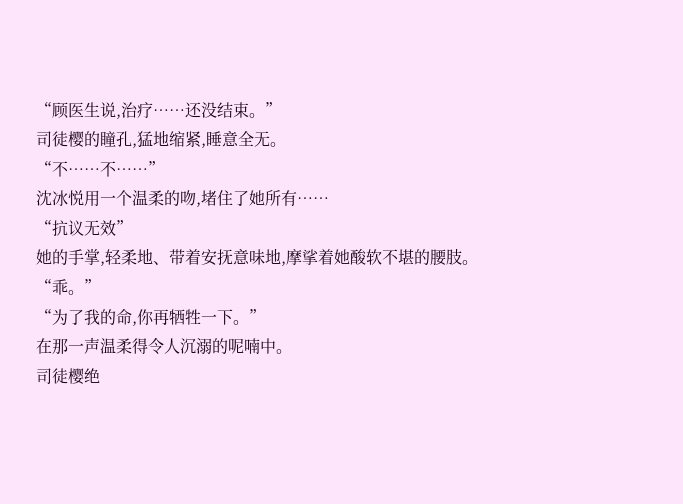“顾医生说,治疗……还没结束。”
司徒樱的瞳孔,猛地缩紧,睡意全无。
“不……不……”
沈冰悦用一个温柔的吻,堵住了她所有……
“抗议无效”
她的手掌,轻柔地、带着安抚意味地,摩挲着她酸软不堪的腰肢。
“乖。”
“为了我的命,你再牺牲一下。”
在那一声温柔得令人沉溺的呢喃中。
司徒樱绝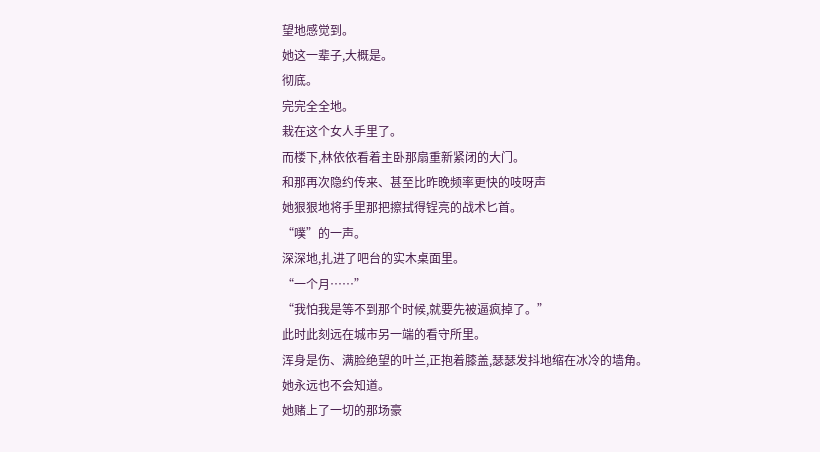望地感觉到。
她这一辈子,大概是。
彻底。
完完全全地。
栽在这个女人手里了。
而楼下,林依依看着主卧那扇重新紧闭的大门。
和那再次隐约传来、甚至比昨晚频率更快的吱呀声
她狠狠地将手里那把擦拭得锃亮的战术匕首。
“噗”的一声。
深深地,扎进了吧台的实木桌面里。
“一个月……”
“我怕我是等不到那个时候,就要先被逼疯掉了。”
此时此刻远在城市另一端的看守所里。
浑身是伤、满脸绝望的叶兰,正抱着膝盖,瑟瑟发抖地缩在冰冷的墙角。
她永远也不会知道。
她赌上了一切的那场豪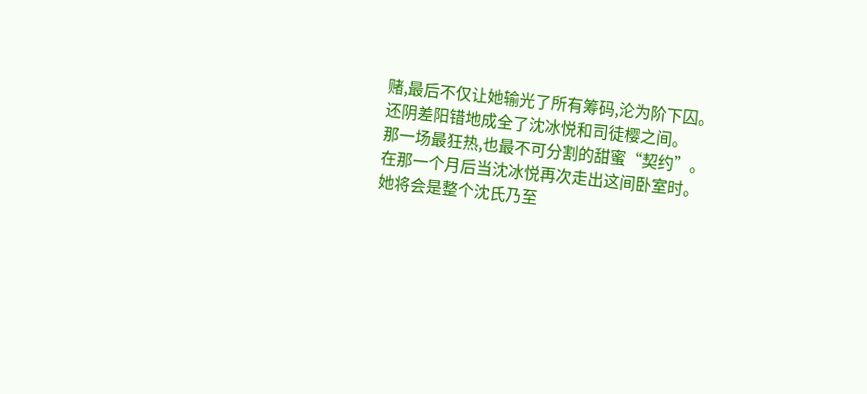赌,最后不仅让她输光了所有筹码,沦为阶下囚。
还阴差阳错地成全了沈冰悦和司徒樱之间。
那一场最狂热,也最不可分割的甜蜜“契约”。
在那一个月后当沈冰悦再次走出这间卧室时。
她将会是整个沈氏乃至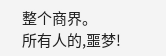整个商界。
所有人的,噩梦!